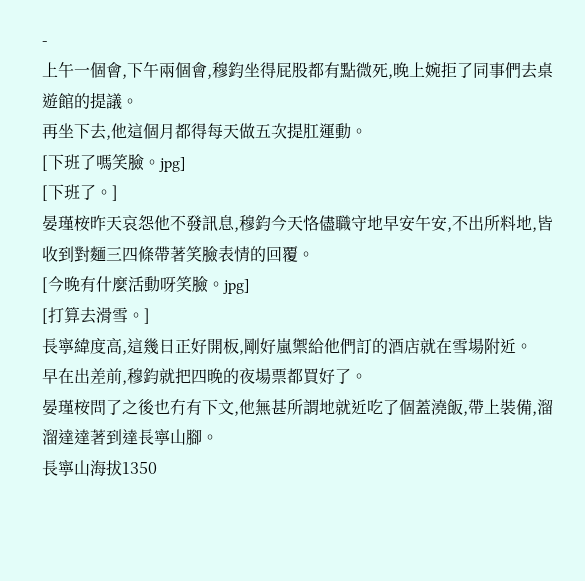-
上午一個會,下午兩個會,穆鈞坐得屁股都有點微死,晚上婉拒了同事們去桌遊館的提議。
再坐下去,他這個月都得每天做五次提肛運動。
[下班了嗎笑臉。jpg]
[下班了。]
晏瑾桉昨天哀怨他不發訊息,穆鈞今天恪儘職守地早安午安,不出所料地,皆收到對麵三四條帶著笑臉表情的回覆。
[今晚有什麼活動呀笑臉。jpg]
[打算去滑雪。]
長寧緯度高,這幾日正好開板,剛好嵐禦給他們訂的酒店就在雪場附近。
早在出差前,穆鈞就把四晚的夜場票都買好了。
晏瑾桉問了之後也冇有下文,他無甚所謂地就近吃了個蓋澆飯,帶上裝備,溜溜達達著到達長寧山腳。
長寧山海拔1350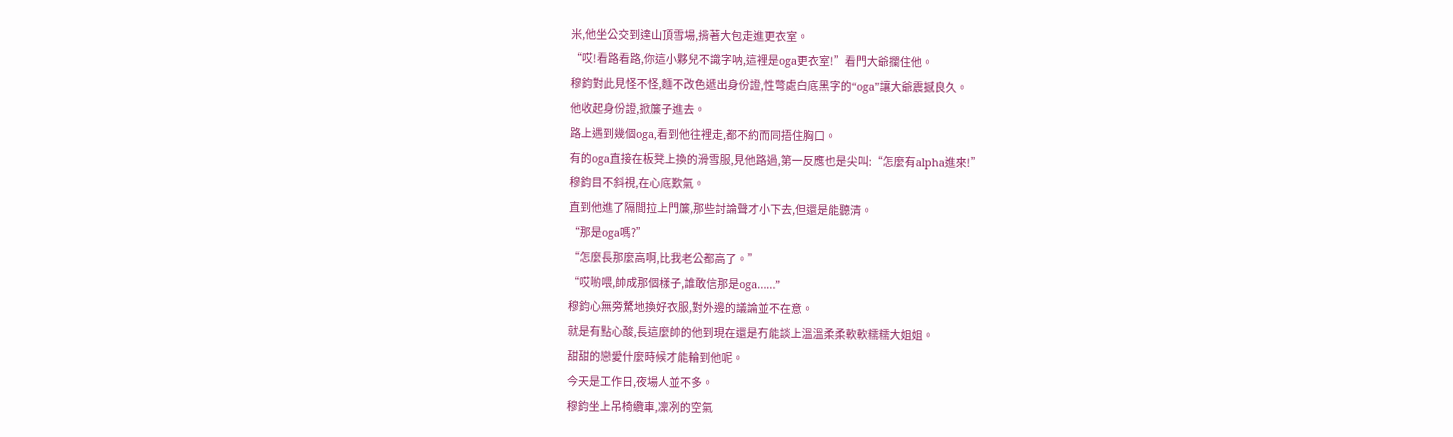米,他坐公交到達山頂雪場,揹著大包走進更衣室。
“哎!看路看路,你這小夥兒不識字呐,這裡是oga更衣室!”看門大爺攔住他。
穆鈞對此見怪不怪,麵不改色遞出身份證,性彆處白底黑字的“oga”讓大爺震撼良久。
他收起身份證,掀簾子進去。
路上遇到幾個oga,看到他往裡走,都不約而同捂住胸口。
有的oga直接在板凳上換的滑雪服,見他路過,第一反應也是尖叫:“怎麼有alpha進來!”
穆鈞目不斜視,在心底歎氣。
直到他進了隔間拉上門簾,那些討論聲才小下去,但還是能聽清。
“那是oga嗎?”
“怎麼長那麼高啊,比我老公都高了。”
“哎喲喂,帥成那個樣子,誰敢信那是oga……”
穆鈞心無旁騖地換好衣服,對外邊的議論並不在意。
就是有點心酸,長這麼帥的他到現在還是冇能談上溫溫柔柔軟軟糯糯大姐姐。
甜甜的戀愛什麼時候才能輪到他呢。
今天是工作日,夜場人並不多。
穆鈞坐上吊椅纜車,凜冽的空氣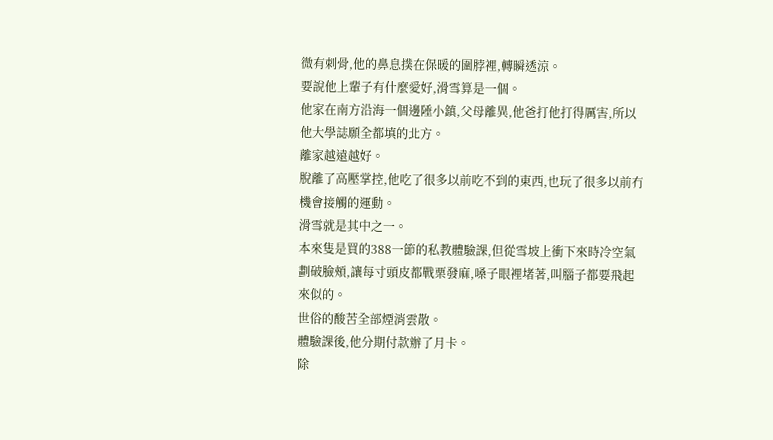微有刺骨,他的鼻息撲在保暖的圍脖裡,轉瞬透涼。
要說他上輩子有什麼愛好,滑雪算是一個。
他家在南方沿海一個邊陲小鎮,父母離異,他爸打他打得厲害,所以他大學誌願全都填的北方。
離家越遠越好。
脫離了高壓掌控,他吃了很多以前吃不到的東西,也玩了很多以前冇機會接觸的運動。
滑雪就是其中之一。
本來隻是買的388一節的私教體驗課,但從雪坡上衝下來時冷空氣劃破臉頰,讓每寸頭皮都戰栗發麻,嗓子眼裡堵著,叫腦子都要飛起來似的。
世俗的酸苦全部煙消雲散。
體驗課後,他分期付款辦了月卡。
除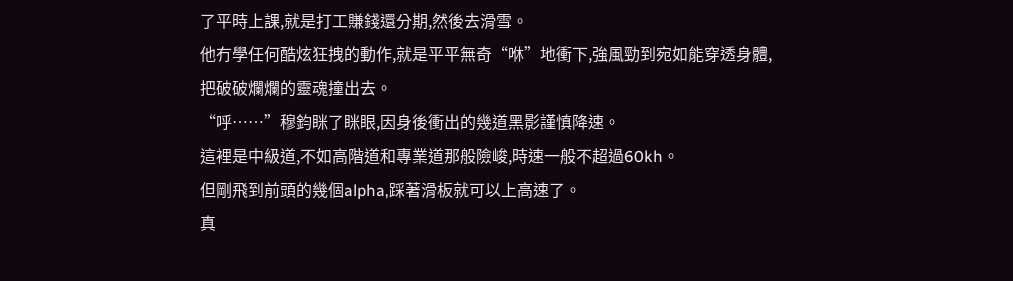了平時上課,就是打工賺錢還分期,然後去滑雪。
他冇學任何酷炫狂拽的動作,就是平平無奇“咻”地衝下,強風勁到宛如能穿透身體,把破破爛爛的靈魂撞出去。
“呼……”穆鈞眯了眯眼,因身後衝出的幾道黑影謹慎降速。
這裡是中級道,不如高階道和專業道那般險峻,時速一般不超過60kh。
但剛飛到前頭的幾個alpha,踩著滑板就可以上高速了。
真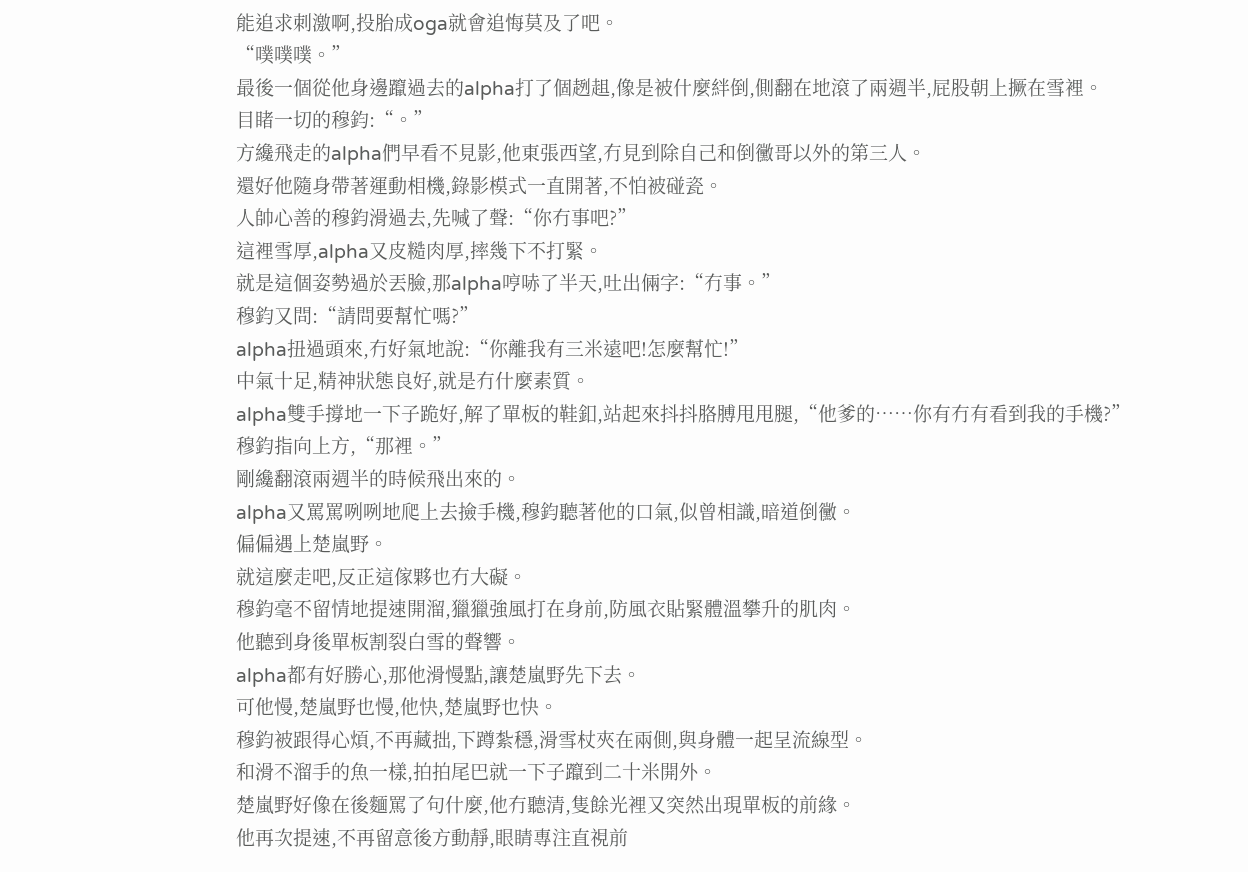能追求刺激啊,投胎成oga就會追悔莫及了吧。
“噗噗噗。”
最後一個從他身邊躥過去的alpha打了個趔趄,像是被什麼絆倒,側翻在地滾了兩週半,屁股朝上撅在雪裡。
目睹一切的穆鈞:“。”
方纔飛走的alpha們早看不見影,他東張西望,冇見到除自己和倒黴哥以外的第三人。
還好他隨身帶著運動相機,錄影模式一直開著,不怕被碰瓷。
人帥心善的穆鈞滑過去,先喊了聲:“你冇事吧?”
這裡雪厚,alpha又皮糙肉厚,摔幾下不打緊。
就是這個姿勢過於丟臉,那alpha哼哧了半天,吐出倆字:“冇事。”
穆鈞又問:“請問要幫忙嗎?”
alpha扭過頭來,冇好氣地說:“你離我有三米遠吧!怎麼幫忙!”
中氣十足,精神狀態良好,就是冇什麼素質。
alpha雙手撐地一下子跪好,解了單板的鞋釦,站起來抖抖胳膊甩甩腿,“他爹的……你有冇有看到我的手機?”
穆鈞指向上方,“那裡。”
剛纔翻滾兩週半的時候飛出來的。
alpha又罵罵咧咧地爬上去撿手機,穆鈞聽著他的口氣,似曾相識,暗道倒黴。
偏偏遇上楚嵐野。
就這麼走吧,反正這傢夥也冇大礙。
穆鈞毫不留情地提速開溜,獵獵強風打在身前,防風衣貼緊體溫攀升的肌肉。
他聽到身後單板割裂白雪的聲響。
alpha都有好勝心,那他滑慢點,讓楚嵐野先下去。
可他慢,楚嵐野也慢,他快,楚嵐野也快。
穆鈞被跟得心煩,不再藏拙,下蹲紮穩,滑雪杖夾在兩側,與身體一起呈流線型。
和滑不溜手的魚一樣,拍拍尾巴就一下子躥到二十米開外。
楚嵐野好像在後麵罵了句什麼,他冇聽清,隻餘光裡又突然出現單板的前緣。
他再次提速,不再留意後方動靜,眼睛專注直視前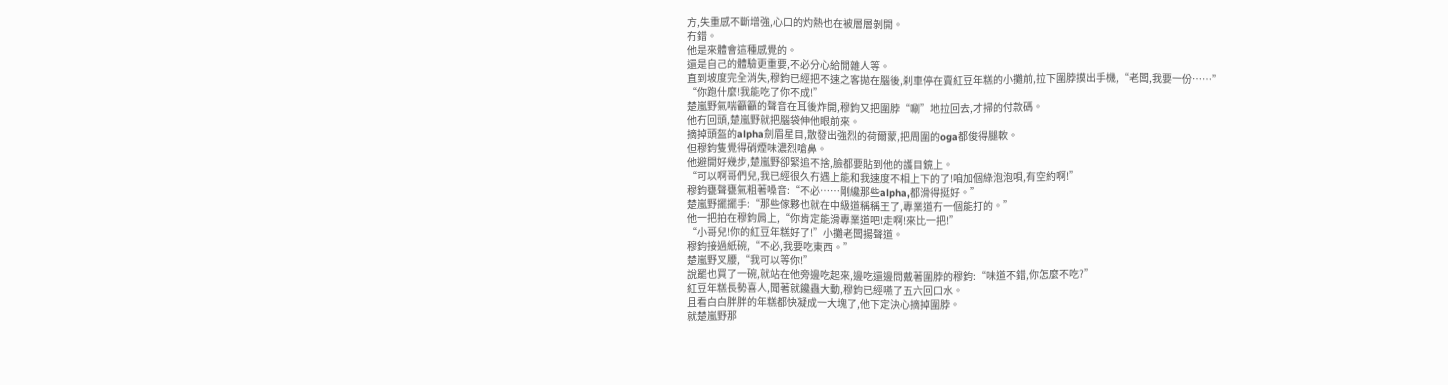方,失重感不斷增強,心口的灼熱也在被層層剝開。
冇錯。
他是來體會這種感覺的。
還是自己的體驗更重要,不必分心給閒雜人等。
直到坡度完全消失,穆鈞已經把不速之客拋在腦後,刹車停在賣紅豆年糕的小攤前,拉下圍脖摸出手機,“老闆,我要一份……”
“你跑什麼!我能吃了你不成!”
楚嵐野氣喘籲籲的聲音在耳後炸開,穆鈞又把圍脖“唰”地拉回去,才掃的付款碼。
他冇回頭,楚嵐野就把腦袋伸他眼前來。
摘掉頭盔的alpha劍眉星目,散發出強烈的荷爾蒙,把周圍的oga都俊得腿軟。
但穆鈞隻覺得硝煙味濃烈嗆鼻。
他避開好幾步,楚嵐野卻緊追不捨,臉都要貼到他的護目鏡上。
“可以啊哥們兒,我已經很久冇遇上能和我速度不相上下的了!咱加個綠泡泡唄,有空約啊!”
穆鈞甕聲甕氣粗著嗓音:“不必……剛纔那些alpha,都滑得挺好。”
楚嵐野擺擺手:“那些傢夥也就在中級道稱稱王了,專業道冇一個能打的。”
他一把拍在穆鈞肩上,“你肯定能滑專業道吧!走啊!來比一把!”
“小哥兒!你的紅豆年糕好了!”小攤老闆揚聲道。
穆鈞接過紙碗,“不必,我要吃東西。”
楚嵐野叉腰,“我可以等你!”
說罷也買了一碗,就站在他旁邊吃起來,邊吃還邊問戴著圍脖的穆鈞:“味道不錯,你怎麼不吃?”
紅豆年糕長勢喜人,聞著就饞蟲大動,穆鈞已經嚥了五六回口水。
且看白白胖胖的年糕都快凝成一大塊了,他下定決心摘掉圍脖。
就楚嵐野那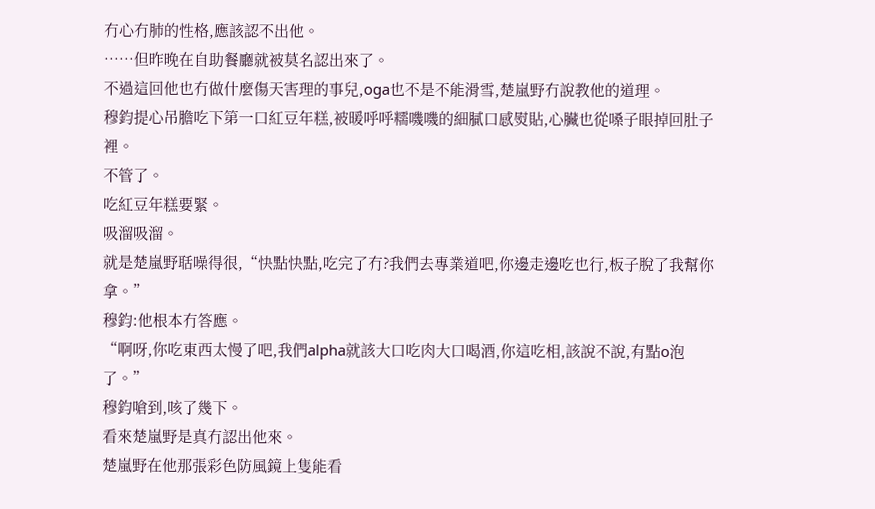冇心冇肺的性格,應該認不出他。
……但昨晚在自助餐廳就被莫名認出來了。
不過這回他也冇做什麼傷天害理的事兒,oga也不是不能滑雪,楚嵐野冇說教他的道理。
穆鈞提心吊膽吃下第一口紅豆年糕,被暖呼呼糯嘰嘰的細膩口感熨貼,心臟也從嗓子眼掉回肚子裡。
不管了。
吃紅豆年糕要緊。
吸溜吸溜。
就是楚嵐野聒噪得很,“快點快點,吃完了冇?我們去專業道吧,你邊走邊吃也行,板子脫了我幫你拿。”
穆鈞:他根本冇答應。
“啊呀,你吃東西太慢了吧,我們alpha就該大口吃肉大口喝酒,你這吃相,該說不說,有點o泡了。”
穆鈞嗆到,咳了幾下。
看來楚嵐野是真冇認出他來。
楚嵐野在他那張彩色防風鏡上隻能看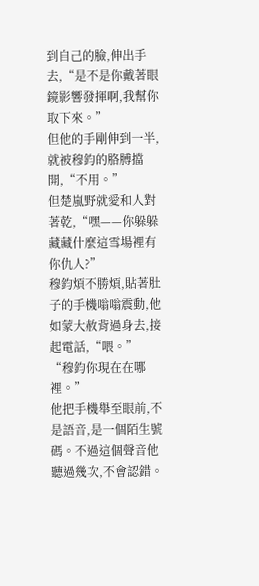到自己的臉,伸出手去,“是不是你戴著眼鏡影響發揮啊,我幫你取下來。”
但他的手剛伸到一半,就被穆鈞的胳膊擋開,“不用。”
但楚嵐野就愛和人對著乾,“嘿——你躲躲藏藏什麼這雪場裡有你仇人?”
穆鈞煩不勝煩,貼著肚子的手機嗡嗡震動,他如蒙大赦背過身去,接起電話,“喂。”
“穆鈞你現在在哪裡。”
他把手機舉至眼前,不是語音,是一個陌生號碼。不過這個聲音他聽過幾次,不會認錯。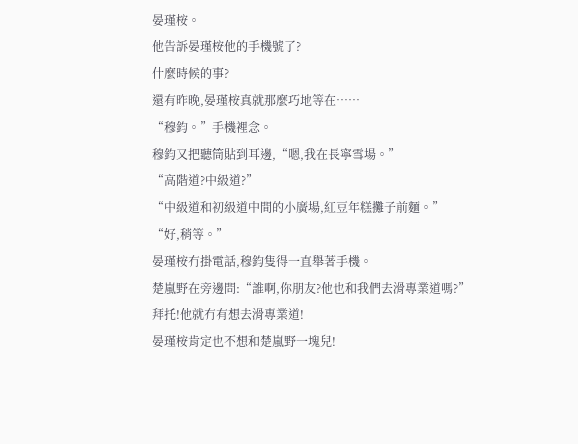晏瑾桉。
他告訴晏瑾桉他的手機號了?
什麼時候的事?
還有昨晚,晏瑾桉真就那麼巧地等在……
“穆鈞。”手機裡念。
穆鈞又把聽筒貼到耳邊,“嗯,我在長寧雪場。”
“高階道?中級道?”
“中級道和初級道中間的小廣場,紅豆年糕攤子前麵。”
“好,稍等。”
晏瑾桉冇掛電話,穆鈞隻得一直舉著手機。
楚嵐野在旁邊問:“誰啊,你朋友?他也和我們去滑專業道嗎?”
拜托!他就冇有想去滑專業道!
晏瑾桉肯定也不想和楚嵐野一塊兒!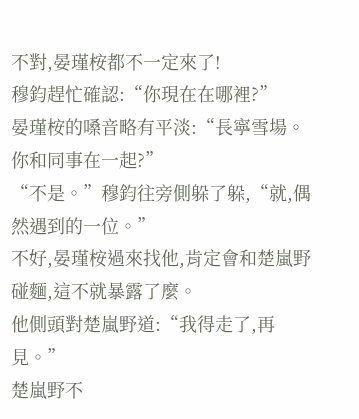不對,晏瑾桉都不一定來了!
穆鈞趕忙確認:“你現在在哪裡?”
晏瑾桉的嗓音略有平淡:“長寧雪場。你和同事在一起?”
“不是。”穆鈞往旁側躲了躲,“就,偶然遇到的一位。”
不好,晏瑾桉過來找他,肯定會和楚嵐野碰麵,這不就暴露了麼。
他側頭對楚嵐野道:“我得走了,再見。”
楚嵐野不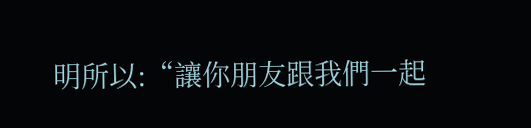明所以:“讓你朋友跟我們一起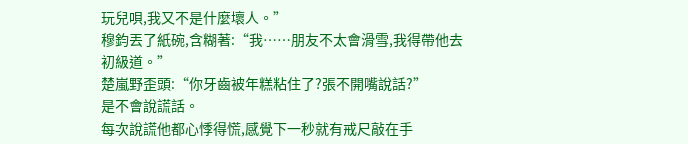玩兒唄,我又不是什麼壞人。”
穆鈞丟了紙碗,含糊著:“我……朋友不太會滑雪,我得帶他去初級道。”
楚嵐野歪頭:“你牙齒被年糕粘住了?張不開嘴說話?”
是不會說謊話。
每次說謊他都心悸得慌,感覺下一秒就有戒尺敲在手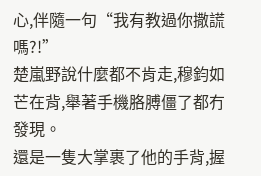心,伴隨一句“我有教過你撒謊嗎?!”
楚嵐野說什麼都不肯走,穆鈞如芒在背,舉著手機胳膊僵了都冇發現。
還是一隻大掌裹了他的手背,握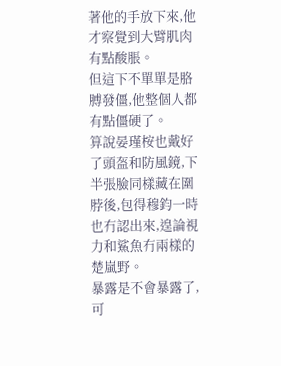著他的手放下來,他才察覺到大臂肌肉有點酸脹。
但這下不單單是胳膊發僵,他整個人都有點僵硬了。
算說晏瑾桉也戴好了頭盔和防風鏡,下半張臉同樣藏在圍脖後,包得穆鈞一時也冇認出來,遑論視力和鯊魚冇兩樣的楚嵐野。
暴露是不會暴露了,可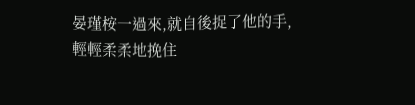晏瑾桉一過來,就自後捉了他的手,輕輕柔柔地挽住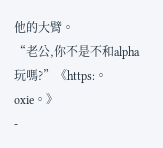他的大臂。
“老公,你不是不和alpha玩嗎?”《https:。oxie。》
-